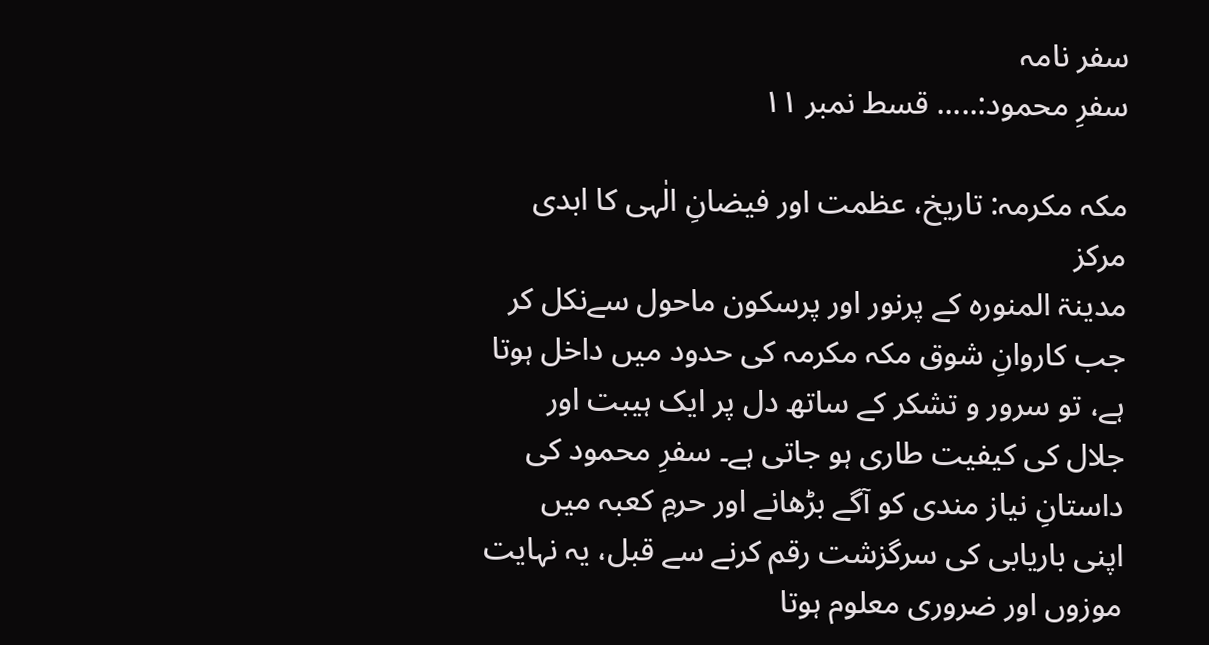سفر نامہ
سفرِ محمود:..... قسط نمبر ۱۱

مکہ مکرمہ: تاریخ، عظمت اور فیضانِ الٰہی کا ابدی مرکز
مدینۃ المنورہ کے پرنور اور پرسکون ماحول سےنکل کر جب کاروانِ شوق مکہ مکرمہ کی حدود میں داخل ہوتا ہے، تو سرور و تشکر کے ساتھ دل پر ایک ہیبت اور جلال کی کیفیت طاری ہو جاتی ہے۔ سفرِ محمود کی داستانِ نیاز مندی کو آگے بڑھانے اور حرمِ کعبہ میں اپنی باریابی کی سرگزشت رقم کرنے سے قبل، یہ نہایت موزوں اور ضروری معلوم ہوتا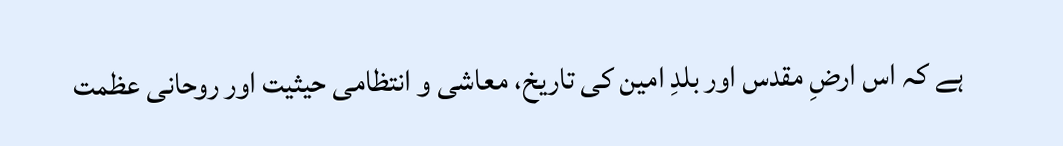ہے کہ اس ارضِ مقدس اور بلدِ امین کی تاریخ، معاشی و انتظامی حیثیت اور روحانی عظمت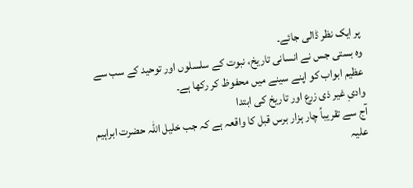پر ایک نظر ڈالی جائے۔
وہ بستی جس نے انسانی تاریخ، نبوت کے سلسلوں اور توحید کے سب سے عظیم ابواب کو اپنے سینے میں محفوظ کر رکھا ہے۔
وادیِ غیر ذی زرع اور تاریخ کی ابتدا
آج سے تقریباً چار ہزار برس قبل کا واقعہ ہے کہ جب خلیل اللہ حضرت ابراہیم علیہ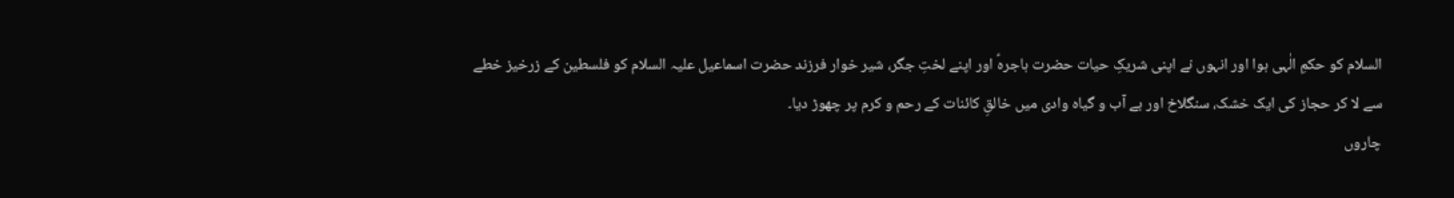السلام کو حکمِ الٰہی ہوا اور انہوں نے اپنی شریکِ حیات حضرت ہاجرہؑ اور اپنے لختِ جگر، شیر خوار فرزند حضرت اسماعیل علیہ السلام کو فلسطین کے زرخیز خطے سے لا کر حجاز کی ایک خشک، سنگلاخ اور بے آب و گیاہ وادی میں خالقِ کائنات کے رحم و کرم پر چھوڑ دیا۔
چاروں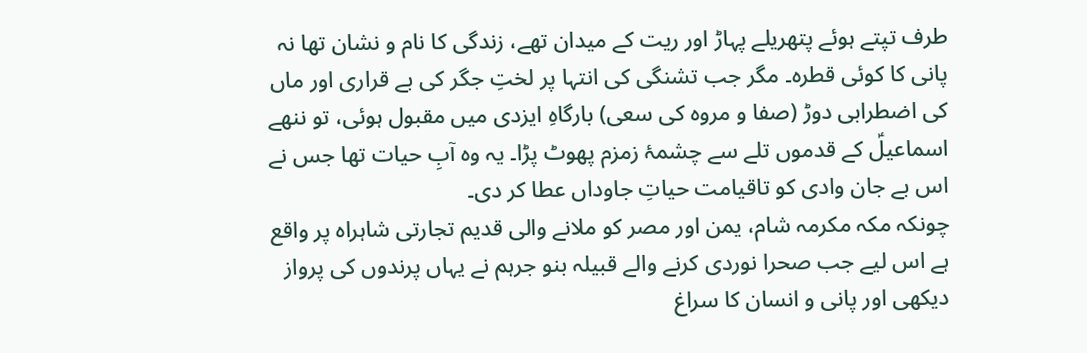طرف تپتے ہوئے پتھریلے پہاڑ اور ریت کے میدان تھے، زندگی کا نام و نشان تھا نہ پانی کا کوئی قطرہ۔ مگر جب تشنگی کی انتہا پر لختِ جگر کی بے قراری اور ماں کی اضطرابی دوڑ (صفا و مروہ کی سعی) بارگاہِ ایزدی میں مقبول ہوئی، تو ننھے اسماعیلؑ کے قدموں تلے سے چشمۂ زمزم پھوٹ پڑا۔ یہ وہ آبِ حیات تھا جس نے اس بے جان وادی کو تاقیامت حیاتِ جاوداں عطا کر دی۔
چونکہ مکہ مکرمہ شام، یمن اور مصر کو ملانے والی قدیم تجارتی شاہراہ پر واقع ہے اس لیے جب صحرا نوردی کرنے والے قبیلہ بنو جرہم نے یہاں پرندوں کی پرواز دیکھی اور پانی و انسان کا سراغ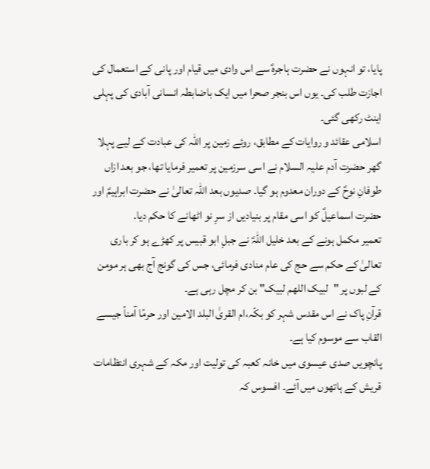پایا، تو انہوں نے حضرت ہاجرہؑ سے اس وادی میں قیام اور پانی کے استعمال کی اجازت طلب کی۔ یوں اس بنجر صحرا میں ایک باضابطہ انسانی آبادی کی پہلی اینٹ رکھی گئی۔
اسلامی عقائد و روایات کے مطابق، روئے زمین پر اللہ کی عبادت کے لیے پہلا گھر حضرت آدم علیہ السلام نے اسی سرزمین پر تعمیر فرمایا تھا، جو بعد ازاں طوفانِ نوحؑ کے دوران معدوم ہو گیا۔ صدیوں بعد اللہ تعالیٰ نے حضرت ابراہیمؑ اور حضرت اسماعیلؑ کو اسی مقام پر بنیادیں از سرِ نو اٹھانے کا حکم دیا.
تعمیر مکمل ہونے کے بعد خلیل اللہؑ نے جبلِ ابو قبیس پر کھڑے ہو کر باری تعالیٰ کے حکم سے حج کی عام منادی فرمائی، جس کی گونج آج بھی ہر مومن کے لبوں پر "لبیک اللھم لبیک" بن کر مچل رہی ہے۔
قرآنِ پاک نے اس مقدس شہر کو بکّہ،ام القریٰ البلد الامین اور حرمًا آمناً جیسے القاب سے موسوم کیا ہے۔
پانچویں صدی عیسوی میں خانہ کعبہ کی تولیت اور مکہ کے شہری انتظامات قریش کے ہاتھوں میں آئے۔ افسوس کہ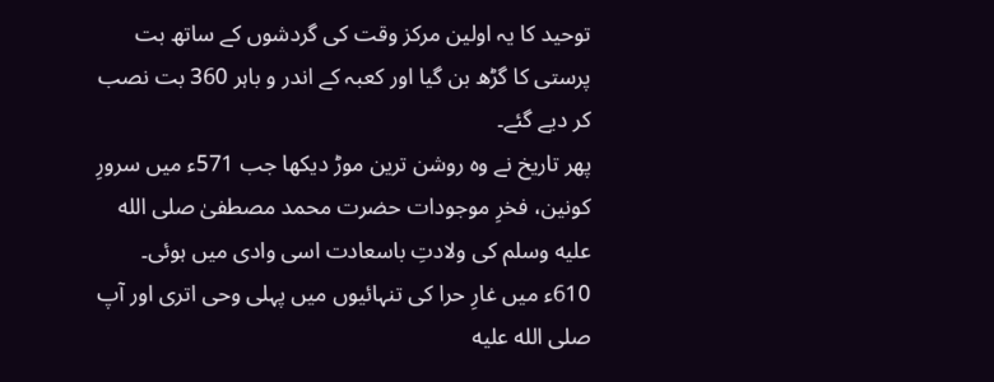توحید کا یہ اولین مرکز وقت کی گردشوں کے ساتھ بت پرستی کا گڑھ بن گیا اور کعبہ کے اندر و باہر 360 بت نصب کر دیے گئے۔
پھر تاریخ نے وہ روشن ترین موڑ دیکھا جب 571ء میں سرورِ کونین، فخرِ موجودات حضرت محمد مصطفیٰ صلى الله عليه وسلم کی ولادتِ باسعادت اسی وادی میں ہوئی۔ 610ء میں غارِ حرا کی تنہائیوں میں پہلی وحی اتری اور آپ صلى الله عليه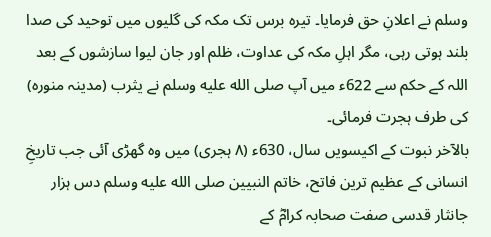وسلم نے اعلانِ حق فرمایا۔ تیرہ برس تک مکہ کی گلیوں میں توحید کی صدا بلند ہوتی رہی، مگر اہلِ مکہ کی عداوت، ظلم اور جان لیوا سازشوں کے بعد اللہ کے حکم سے 622ء میں آپ صلى الله عليه وسلم نے یثرب (مدینہ منورہ) کی طرف ہجرت فرمائی۔
بالآخر نبوت کے اکیسویں سال، 630ء (۸ ہجری) میں وہ گھڑی آئی جب تاریخِ انسانی کے عظیم ترین فاتح، خاتم النبیین صلى الله عليه وسلم دس ہزار جانثار قدسی صفت صحابہ کرامؓ کے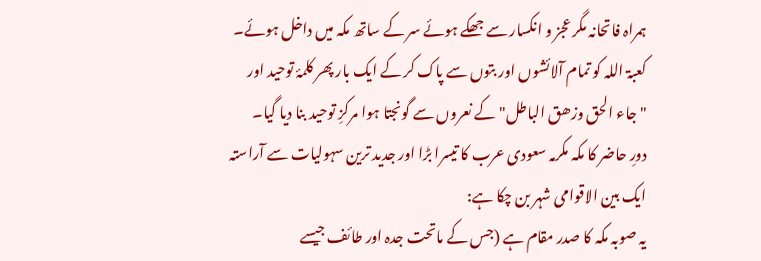ہمراہ فاتحانہ مگر عجز و انکسار سے جھکے ہوئے سر کے ساتھ مکہ میں داخل ہوئے۔ کعبۃ اللہ کو تمام آلائشوں اور بتوں سے پاک کر کے ایک بار پھر کلمۂ توحید اور "جاء الحق وزھق الباطل" کے نعروں سے گونجتا ہوا مرکزِ توحید بنا دیا گیا۔
دورِ حاضر کا مکہ مکرمہ سعودی عرب کا تیسرا بڑا اور جدید ترین سہولیات سے آراستہ ایک بین الاقوامی شہر بن چکا ہے:
یہ صوبہ مکہ کا صدر مقام ہے (جس کے ماتحت جدہ اور طائف جیسے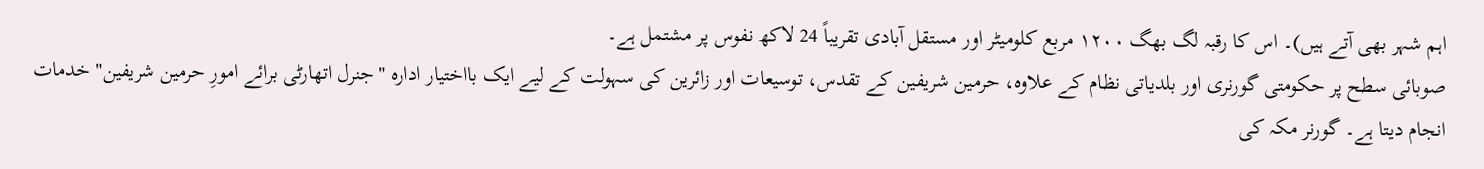اہم شہر بھی آتے ہیں)۔ اس کا رقبہ لگ بھگ ۱۲۰۰ مربع کلومیٹر اور مستقل آبادی تقریباً 24 لاکھ نفوس پر مشتمل ہے۔
صوبائی سطح پر حکومتی گورنری اور بلدیاتی نظام کے علاوہ، حرمین شریفین کے تقدس، توسیعات اور زائرین کی سہولت کے لیے ایک بااختیار ادارہ "جنرل اتھارٹی برائے امورِ حرمین شریفین" خدمات انجام دیتا ہے۔ گورنر مکہ کی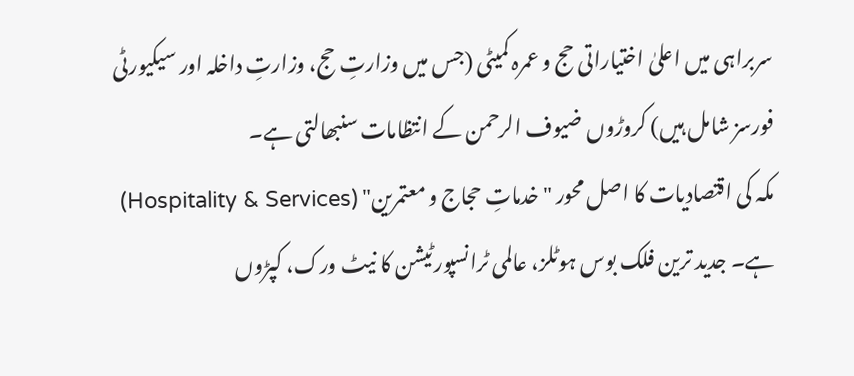سربراہی میں اعلیٰ اختیاراتی حج و عمرہ کمیٹی (جس میں وزارتِ حج، وزارتِ داخلہ اور سیکیورٹی فورسز شامل ہیں) کروڑوں ضیوف الرحمن کے انتظامات سنبھالتی ہے۔
مکہ کی اقتصادیات کا اصل محور "خدماتِ حجاج و معتمرین" (Hospitality & Services) ہے۔ جدید ترین فلک بوس ہوٹلز، عالمی ٹرانسپورٹیشن کا نیٹ ورک، کپڑوں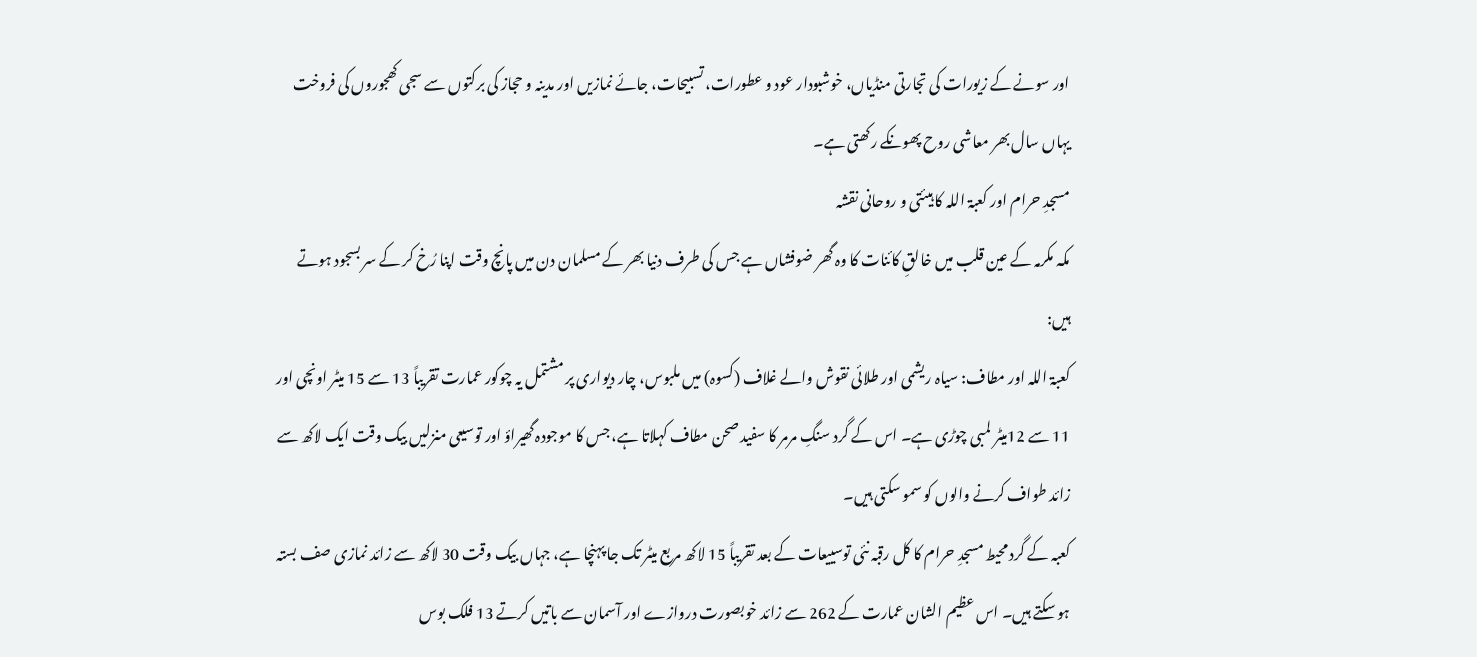اور سونے کے زیورات کی تجارتی منڈیاں، خوشبودار عود و عطورات، تسبیحات، جائے نمازیں اور مدینہ و حجاز کی برکتوں سے سجی کھجوروں کی فروخت یہاں سال بھر معاشی روح پھونکے رکھتی ہے۔
مسجدِ حرام اور کعبۃ اللہ کا ہیئتی و روحانی نقشہ
مکہ مکرمہ کے عین قلب میں خالقِ کائنات کا وہ گھر ضوفشاں ہے جس کی طرف دنیا بھر کے مسلمان دن میں پانچ وقت اپنا رُخ کر کے سر بسجود ہوتے ہیں:
کعبۃ اللہ اور مطاف: سیاہ ریشمی اور طلائی نقوش والے غلاف (کسوہ) میں ملبوس، چار دیواری پر مشتمل یہ چوکور عمارت تقریباً 13 سے 15 میٹر اونچی اور 11 سے 12میٹر لمبی چوڑی ہے۔ اس کے گرد سنگِ مرمر کا سفید صحن مطاف کہلاتا ہے، جس کا موجودہ گھیراؤ اور توسیعی منزلیں بیک وقت ایک لاکھ سے زائد طواف کرنے والوں کو سمو سکتی ہیں۔
کعبہ کے گرد محیط مسجدِ حرام کا کل رقبہ نئی توسییعات کے بعد تقریباً 15 لاکھ مربع میٹر تک جا پہنچا ہے، جہاں بیک وقت 30 لاکھ سے زائد نمازی صف بستہ ہو سکتے ہیں۔ اس عظیم الشان عمارت کے 262 سے زائد خوبصورت دروازے اور آسمان سے باتیں کرتے 13 فلک بوس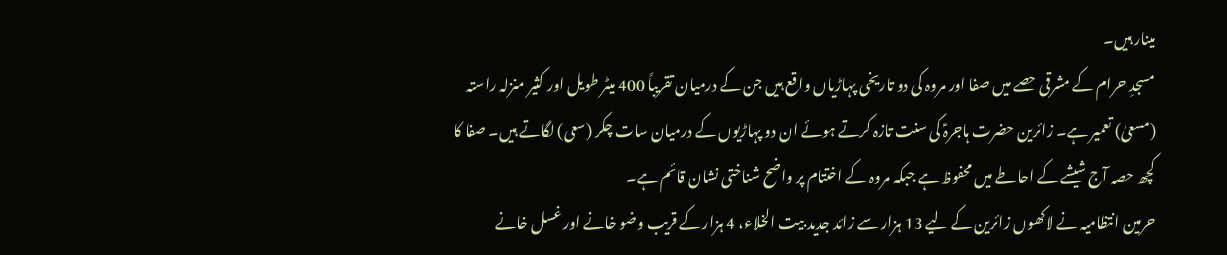مینار ہیں۔
مسجدِ حرام کے مشرقی حصے میں صفا اور مروہ کی دو تاریخی پہاڑیاں واقع ہیں جن کے درمیان تقریباً 400 میٹر طویل اور کثیر منزلہ راستہ (مسعیٰ) تعمیر ہے۔ زائرین حضرت ہاجرہؑ کی سنت تازہ کرتے ہوئے ان دو پہاڑیوں کے درمیان سات چکر (سعی) لگاتے ہیں۔ صفا کا کچھ حصہ آج شیشے کے احاطے میں محفوظ ہے جبکہ مروہ کے اختتام پر واضح شناختی نشان قائم ہے۔
حرمین انتظامیہ نے لاکھوں زائرین کے لیے 13 ہزار سے زائد جدید بیت الخلاء، 4 ہزار کے قریب وضو خانے اور غسل خانے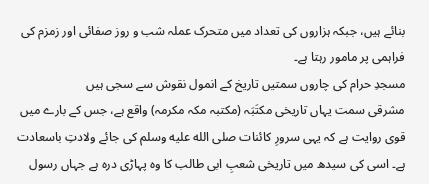بنائے ہیں، جبکہ ہزاروں کی تعداد میں متحرک عملہ شب و روز صفائی اور زمزم کی فراہمی پر مامور رہتا ہے۔
مسجدِ حرام کی چاروں سمتیں تاریخ کے انمول نقوش سے سجی ہیں
مشرقی سمت یہاں تاریخی مکتَبَہ (مکتبہ مکہ مکرمہ) واقع ہے، جس کے بارے میں قوی روایت ہے کہ یہی سرورِ کائنات صلى الله عليه وسلم کی جائے ولادتِ باسعادت ہے۔ اسی کی سیدھ میں تاریخی شعبِ ابی طالب کا وہ پہاڑی درہ ہے جہاں رسول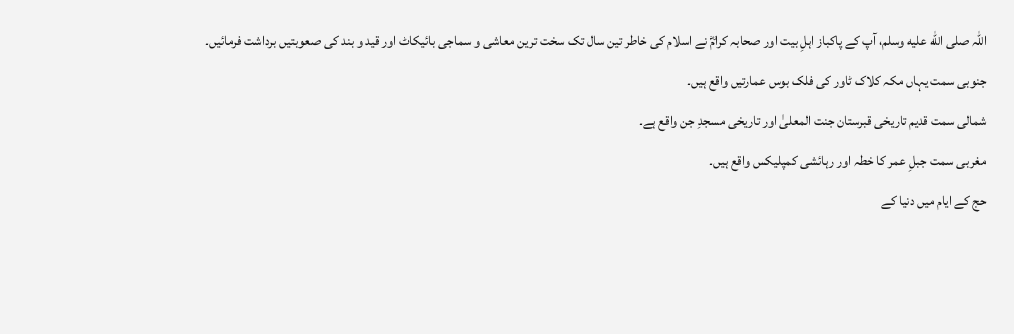اللہ صلى الله عليه وسلم، آپ کے پاکباز اہلِ بیت اور صحابہ کرامؓ نے اسلام کی خاطر تین سال تک سخت ترین معاشی و سماجی بائیکاٹ اور قید و بند کی صعوبتیں برداشت فرمائیں۔
جنوبی سمت یہاں مکہ کلاک ٹاور کی فلک بوس عمارتیں واقع ہیں۔
شمالی سمت قدیم تاریخی قبرستان جنت المعلیٰ اور تاریخی مسجدِ جن واقع ہے۔
مغربی سمت جبلِ عمر کا خطہ اور رہائشی کمپلیکس واقع ہیں۔
حج کے ایام میں دنیا کے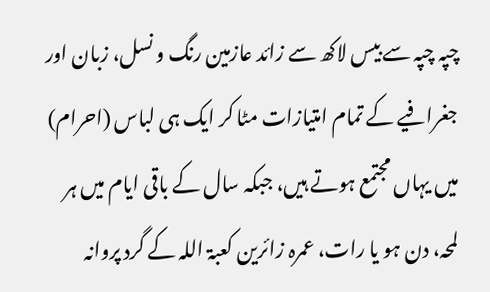چپہ چپہ سے بیس لاکھ سے زائد عازمین رنگ و نسل، زبان اور جغرافیے کے تمام امتیازات مٹا کر ایک ہی لباس (احرام) میں یہاں مجتمع ہوتے ہیں، جبکہ سال کے باقی ایام میں ہر لمحہ، دن ہو یا رات، عمرہ زائرین کعبۃ اللہ کے گرد پروانہ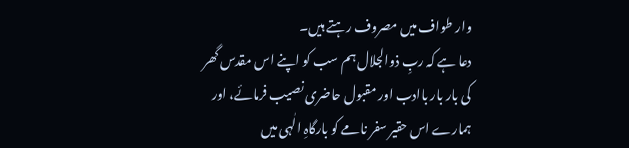وار طواف میں مصروف رہتے ہیں۔
دعا ہے کہ ربِ ذوالجلال ہم سب کو اپنے اس مقدس گھر کی بار بار باادب اور مقبول حاضری نصیب فرمائے، اور ہمارے اس حقیر سفر نامے کو بارگاہِ الٰہی میں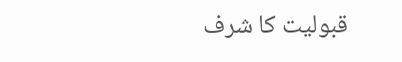قبولیت کا شرف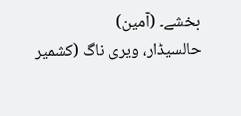بخشے۔ (آمین)
حالسیڈار، ویری ناگ (کشمیر